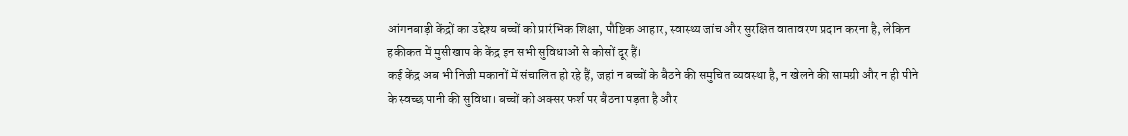आंगनबाड़ी केंद्रों का उद्देश्य बच्चों को प्रारंभिक शिक्षा, पौष्टिक आहार, स्वास्थ्य जांच और सुरक्षित वातावरण प्रदान करना है, लेकिन हकीकत में मुसीखाप के केंद्र इन सभी सुविधाओं से कोसों दूर हैं।
कई केंद्र अब भी निजी मकानों में संचालित हो रहे हैं, जहां न बच्चों के बैठने की समुचित व्यवस्था है, न खेलने की सामग्री और न ही पीने के स्वच्छ पानी की सुविधा। बच्चों को अक्सर फर्श पर बैठना पड़ता है और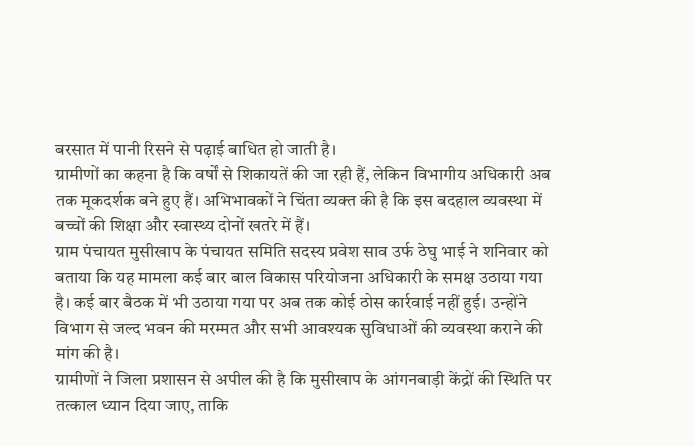बरसात में पानी रिसने से पढ़ाई बाधित हो जाती है।
ग्रामीणों का कहना है कि वर्षों से शिकायतें की जा रही हैं, लेकिन विभागीय अधिकारी अब तक मूकदर्शक बने हुए हैं। अभिभावकों ने चिंता व्यक्त की है कि इस बदहाल व्यवस्था में बच्चों की शिक्षा और स्वास्थ्य दोनों खतरे में हैं।
ग्राम पंचायत मुसीखाप के पंचायत समिति सदस्य प्रवेश साव उर्फ ठेघु भाई ने शनिवार को बताया कि यह मामला कई बार बाल विकास परियोजना अधिकारी के समक्ष उठाया गया है। कई बार बैठक में भी उठाया गया पर अब तक कोई ठोस कार्रवाई नहीं हुई। उन्होंने विभाग से जल्द भवन की मरम्मत और सभी आवश्यक सुविधाओं की व्यवस्था कराने की मांग की है।
ग्रामीणों ने जिला प्रशासन से अपील की है कि मुसीखाप के आंगनबाड़ी केंद्रों की स्थिति पर तत्काल ध्यान दिया जाए, ताकि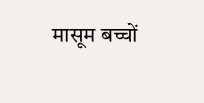मासूम बच्चों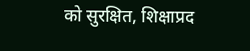को सुरक्षित, शिक्षाप्रद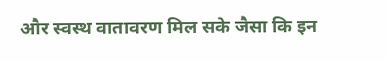और स्वस्थ वातावरण मिल सके जैसा कि इन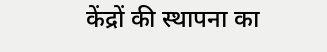केंद्रों की स्थापना का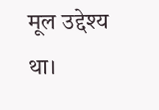मूल उद्देश्य था।